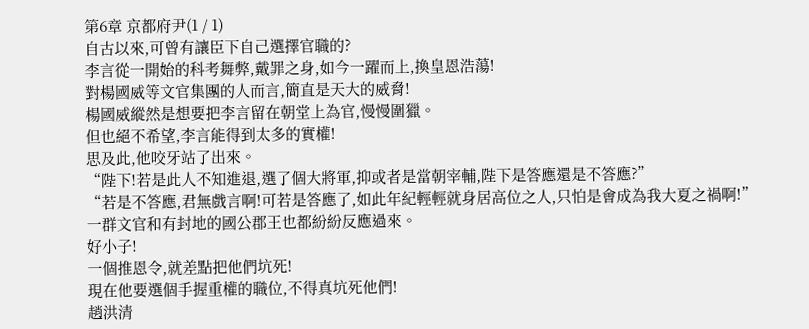第6章 京都府尹(1 / 1)
自古以來,可曾有讓臣下自己選擇官職的?
李言從一開始的科考舞弊,戴罪之身,如今一躍而上,換皇恩浩蕩!
對楊國威等文官集團的人而言,簡直是天大的威脅!
楊國威縱然是想要把李言留在朝堂上為官,慢慢圍獵。
但也絕不希望,李言能得到太多的實權!
思及此,他咬牙站了出來。
“陛下!若是此人不知進退,選了個大將軍,抑或者是當朝宰輔,陛下是答應還是不答應?”
“若是不答應,君無戲言啊!可若是答應了,如此年紀輕輕就身居高位之人,只怕是會成為我大夏之禍啊!”
一群文官和有封地的國公郡王也都紛紛反應過來。
好小子!
一個推恩令,就差點把他們坑死!
現在他要選個手握重權的職位,不得真坑死他們!
趙洪清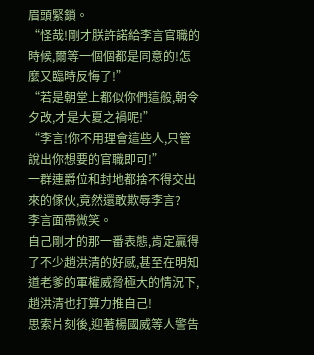眉頭緊鎖。
“怪哉!剛才朕許諾給李言官職的時候,爾等一個個都是同意的!怎麼又臨時反悔了!”
“若是朝堂上都似你們這般,朝令夕改,才是大夏之禍呢!”
“李言!你不用理會這些人,只管說出你想要的官職即可!”
一群連爵位和封地都捨不得交出來的傢伙,竟然還敢欺辱李言?
李言面帶微笑。
自己剛才的那一番表態,肯定贏得了不少趙洪清的好感,甚至在明知道老爹的軍權威脅極大的情況下,趙洪清也打算力推自己!
思索片刻後,迎著楊國威等人警告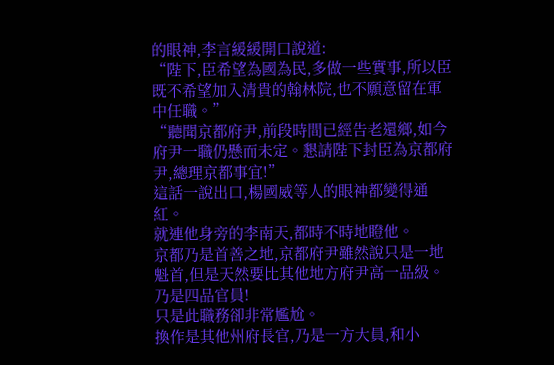的眼神,李言緩緩開口說道:
“陛下,臣希望為國為民,多做一些實事,所以臣既不希望加入清貴的翰林院,也不願意留在軍中任職。”
“聽聞京都府尹,前段時間已經告老還鄉,如今府尹一職仍懸而未定。懇請陛下封臣為京都府尹,總理京都事宜!”
這話一說出口,楊國威等人的眼神都變得通紅。
就連他身旁的李南天,都時不時地瞪他。
京都乃是首善之地,京都府尹雖然說只是一地魁首,但是天然要比其他地方府尹高一品級。
乃是四品官員!
只是此職務卻非常尷尬。
換作是其他州府長官,乃是一方大員,和小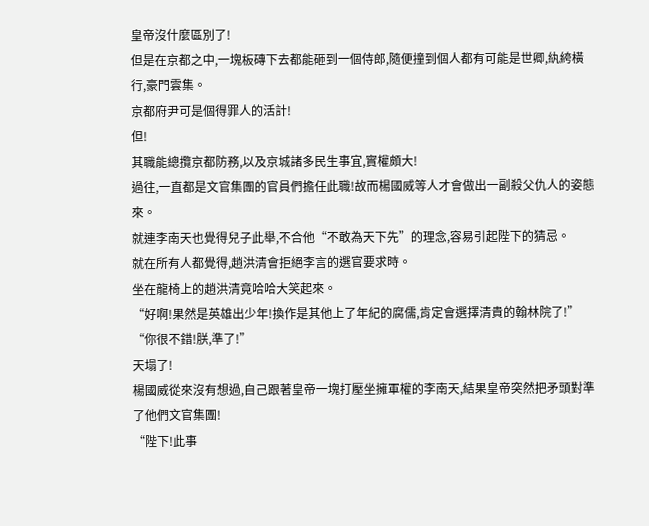皇帝沒什麼區別了!
但是在京都之中,一塊板磚下去都能砸到一個侍郎,隨便撞到個人都有可能是世卿,紈絝橫行,豪門雲集。
京都府尹可是個得罪人的活計!
但!
其職能總攬京都防務,以及京城諸多民生事宜,實權頗大!
過往,一直都是文官集團的官員們擔任此職!故而楊國威等人才會做出一副殺父仇人的姿態來。
就連李南天也覺得兒子此舉,不合他“不敢為天下先”的理念,容易引起陛下的猜忌。
就在所有人都覺得,趙洪清會拒絕李言的選官要求時。
坐在龍椅上的趙洪清竟哈哈大笑起來。
“好啊!果然是英雄出少年!換作是其他上了年紀的腐儒,肯定會選擇清貴的翰林院了!”
“你很不錯!朕,準了!”
天塌了!
楊國威從來沒有想過,自己跟著皇帝一塊打壓坐擁軍權的李南天,結果皇帝突然把矛頭對準了他們文官集團!
“陛下!此事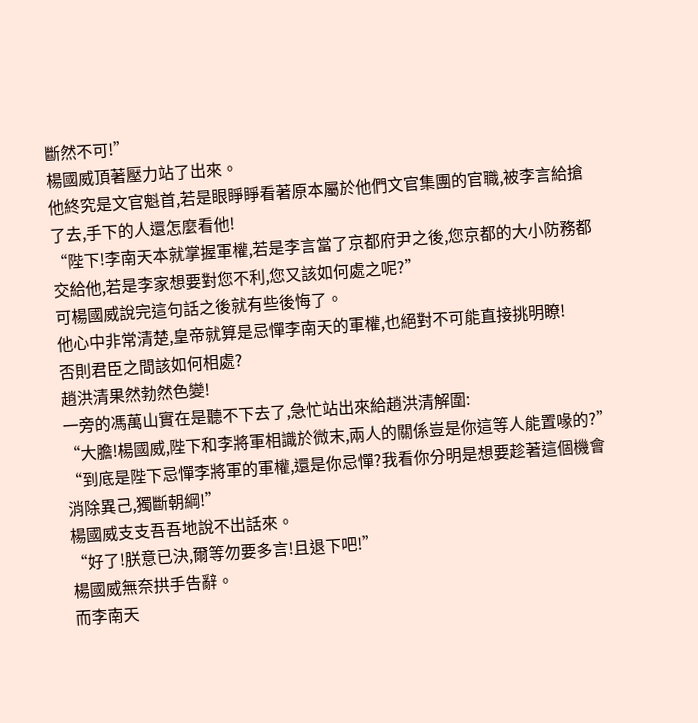斷然不可!”
楊國威頂著壓力站了出來。
他終究是文官魁首,若是眼睜睜看著原本屬於他們文官集團的官職,被李言給搶了去,手下的人還怎麼看他!
“陛下!李南天本就掌握軍權,若是李言當了京都府尹之後,您京都的大小防務都交給他,若是李家想要對您不利,您又該如何處之呢?”
可楊國威說完這句話之後就有些後悔了。
他心中非常清楚,皇帝就算是忌憚李南天的軍權,也絕對不可能直接挑明瞭!
否則君臣之間該如何相處?
趙洪清果然勃然色變!
一旁的馮萬山實在是聽不下去了,急忙站出來給趙洪清解圍:
“大膽!楊國威,陛下和李將軍相識於微末,兩人的關係豈是你這等人能置喙的?”
“到底是陛下忌憚李將軍的軍權,還是你忌憚?我看你分明是想要趁著這個機會消除異己,獨斷朝綱!”
楊國威支支吾吾地說不出話來。
“好了!朕意已決,爾等勿要多言!且退下吧!”
楊國威無奈拱手告辭。
而李南天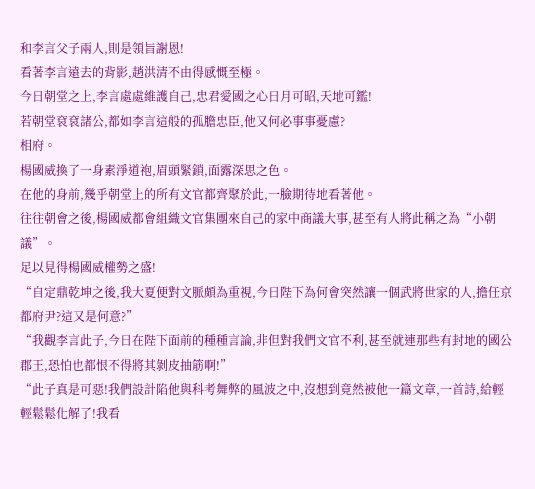和李言父子兩人,則是領旨謝恩!
看著李言遠去的背影,趙洪清不由得感慨至極。
今日朝堂之上,李言處處維護自己,忠君愛國之心日月可昭,天地可鑑!
若朝堂袞袞諸公,都如李言這般的孤膽忠臣,他又何必事事憂慮?
相府。
楊國威換了一身素淨道袍,眉頭緊鎖,面露深思之色。
在他的身前,幾乎朝堂上的所有文官都齊聚於此,一臉期待地看著他。
往往朝會之後,楊國威都會組織文官集團來自己的家中商議大事,甚至有人將此稱之為“小朝議”。
足以見得楊國威權勢之盛!
“自定鼎乾坤之後,我大夏便對文脈頗為重視,今日陛下為何會突然讓一個武將世家的人,擔任京都府尹?這又是何意?”
“我觀李言此子,今日在陛下面前的種種言論,非但對我們文官不利,甚至就連那些有封地的國公郡王,恐怕也都恨不得將其剝皮抽筋啊!”
“此子真是可惡!我們設計陷他與科考舞弊的風波之中,沒想到竟然被他一篇文章,一首詩,給輕輕鬆鬆化解了!我看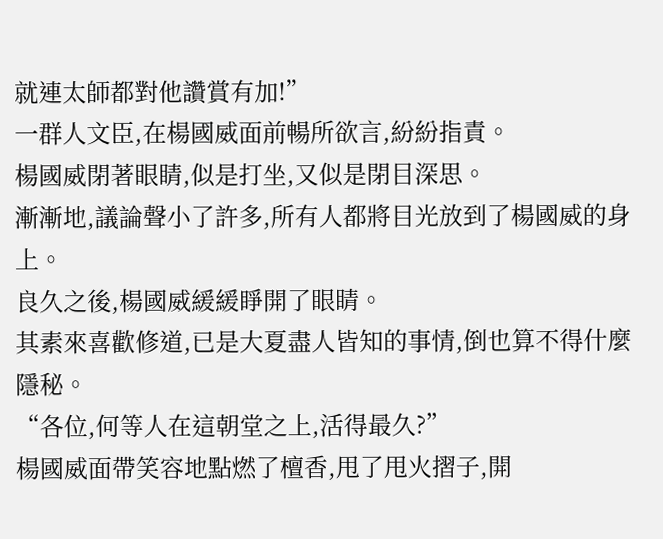就連太師都對他讚賞有加!”
一群人文臣,在楊國威面前暢所欲言,紛紛指責。
楊國威閉著眼睛,似是打坐,又似是閉目深思。
漸漸地,議論聲小了許多,所有人都將目光放到了楊國威的身上。
良久之後,楊國威緩緩睜開了眼睛。
其素來喜歡修道,已是大夏盡人皆知的事情,倒也算不得什麼隱秘。
“各位,何等人在這朝堂之上,活得最久?”
楊國威面帶笑容地點燃了檀香,甩了甩火摺子,開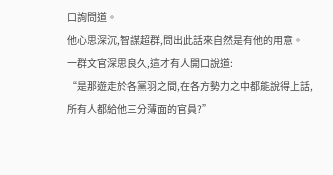口詢問道。
他心思深沉,智謀超群,問出此話來自然是有他的用意。
一群文官深思良久,這才有人開口說道:
“是那遊走於各黨羽之間,在各方勢力之中都能說得上話,所有人都給他三分薄面的官員?”